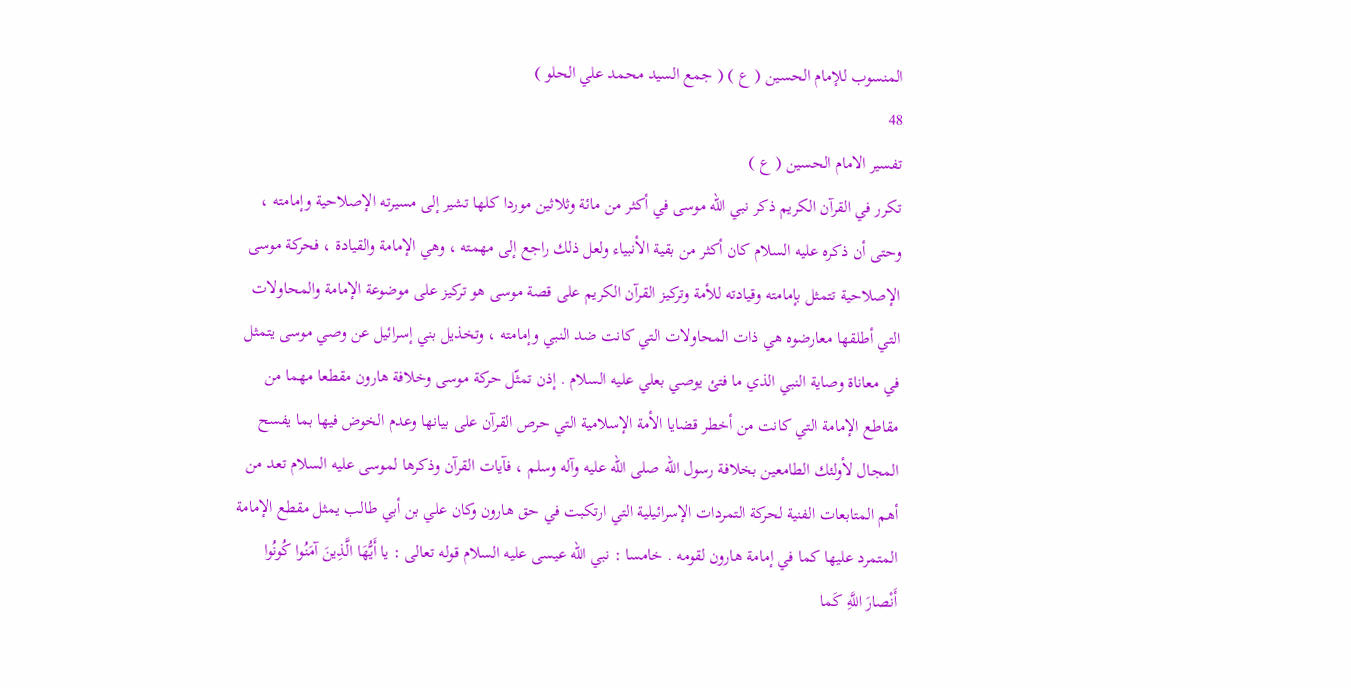المنسوب للإمام الحسين ( ع ) ( جمع السيد محمد علي الحلو )
48
تفسير الامام الحسين ( ع )
تكرر في القرآن الكريم ذكر نبي اللّه موسى في أكثر من مائة وثلاثين موردا كلها تشير إلى مسيرته الإصلاحية وإمامته ، وحتى أن ذكره عليه السلام كان أكثر من بقية الأنبياء ولعل ذلك راجع إلى مهمته ، وهي الإمامة والقيادة ، فحركة موسى الإصلاحية تتمثل بإمامته وقيادته للأمة وتركيز القرآن الكريم على قصة موسى هو تركيز على موضوعة الإمامة والمحاولات التي أطلقها معارضوه هي ذات المحاولات التي كانت ضد النبي وإمامته ، وتخذيل بني إسرائيل عن وصي موسى يتمثل في معاناة وصاية النبي الذي ما فتئ يوصي بعلي عليه السلام . إذن تمثّل حركة موسى وخلافة هارون مقطعا مهما من مقاطع الإمامة التي كانت من أخطر قضايا الأمة الإسلامية التي حرص القرآن على بيانها وعدم الخوض فيها بما يفسح المجال لأولئك الطامعين بخلافة رسول اللّه صلى اللّه عليه وآله وسلم ، فآيات القرآن وذكرها لموسى عليه السلام تعد من أهم المتابعات الفنية لحركة التمردات الإسرائيلية التي ارتكبت في حق هارون وكان علي بن أبي طالب يمثل مقطع الإمامة المتمرد عليها كما في إمامة هارون لقومه . خامسا : نبي اللّه عيسى عليه السلام قوله تعالى : يا أَيُّهَا الَّذِينَ آمَنُوا كُونُوا أَنْصارَ اللَّهِ كَما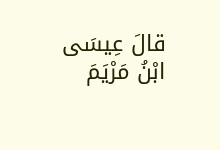قالَ عِيسَى ابْنُ مَرْيَمَ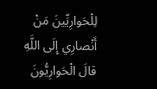لِلْحَوارِيِّينَ مَنْ أَنْصارِي إِلَى اللَّهِ قالَ الْحَوارِيُّونَ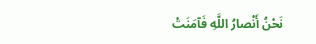نَحْنُ أَنْصارُ اللَّهِ فَآمَنَتْ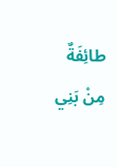طائِفَةٌ مِنْ بَنِي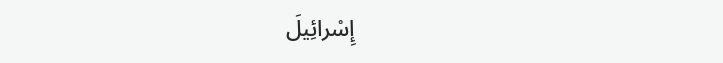إِسْرائِيلَ